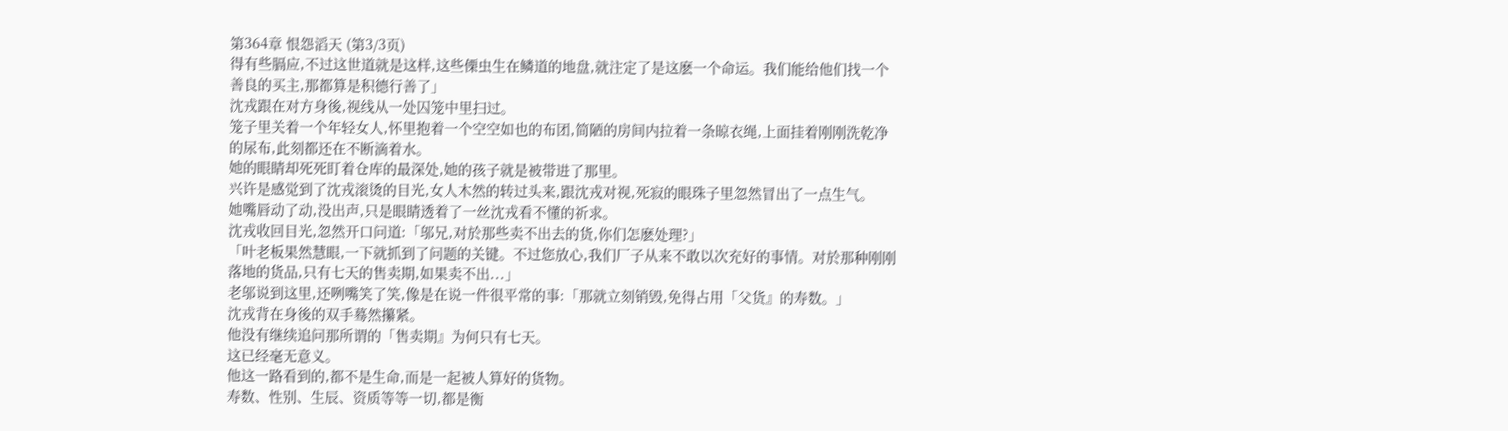第364章 恨怨滔天 (第3/3页)
得有些膈应,不过这世道就是这样,这些傈虫生在鳞道的地盘,就注定了是这麽一个命运。我们能给他们找一个善良的买主,那都算是积德行善了」
沈戎跟在对方身後,视线从一处囚笼中里扫过。
笼子里关着一个年轻女人,怀里抱着一个空空如也的布团,简陋的房间内拉着一条晾衣绳,上面挂着刚刚洗乾净的尿布,此刻都还在不断滴着水。
她的眼睛却死死盯着仓库的最深处,她的孩子就是被带进了那里。
兴许是感觉到了沈戎滚烫的目光,女人木然的转过头来,跟沈戎对视,死寂的眼珠子里忽然冒出了一点生气。
她嘴唇动了动,没出声,只是眼睛透着了一丝沈戎看不懂的祈求。
沈戎收回目光,忽然开口问道:「邬兄,对於那些卖不出去的货,你们怎麽处理?」
「叶老板果然慧眼,一下就抓到了问题的关键。不过您放心,我们厂子从来不敢以次充好的事情。对於那种刚刚落地的货品,只有七天的售卖期,如果卖不出...」
老邬说到这里,还咧嘴笑了笑,像是在说一件很平常的事:「那就立刻销毁,免得占用「父货』的寿数。」
沈戎背在身後的双手蓦然攥紧。
他没有继续追问那所谓的「售卖期』为何只有七天。
这已经毫无意义。
他这一路看到的,都不是生命,而是一起被人算好的货物。
寿数、性别、生辰、资质等等一切,都是衡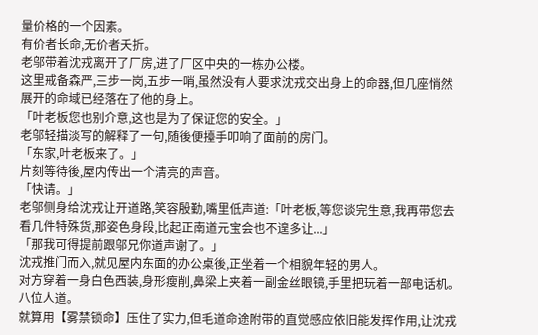量价格的一个因素。
有价者长命,无价者夭折。
老邬带着沈戎离开了厂房,进了厂区中央的一栋办公楼。
这里戒备森严,三步一岗,五步一哨,虽然没有人要求沈戎交出身上的命器,但几座悄然展开的命域已经落在了他的身上。
「叶老板您也别介意,这也是为了保证您的安全。」
老邬轻描淡写的解释了一句,随後便擡手叩响了面前的房门。
「东家,叶老板来了。」
片刻等待後,屋内传出一个清亮的声音。
「快请。」
老邬侧身给沈戎让开道路,笑容殷勤,嘴里低声道:「叶老板,等您谈完生意,我再带您去看几件特殊货,那姿色身段,比起正南道元宝会也不遑多让...」
「那我可得提前跟邬兄你道声谢了。」
沈戎推门而入,就见屋内东面的办公桌後,正坐着一个相貌年轻的男人。
对方穿着一身白色西装,身形瘦削,鼻梁上夹着一副金丝眼镜,手里把玩着一部电话机。
八位人道。
就算用【雾禁锁命】压住了实力,但毛道命途附带的直觉感应依旧能发挥作用,让沈戎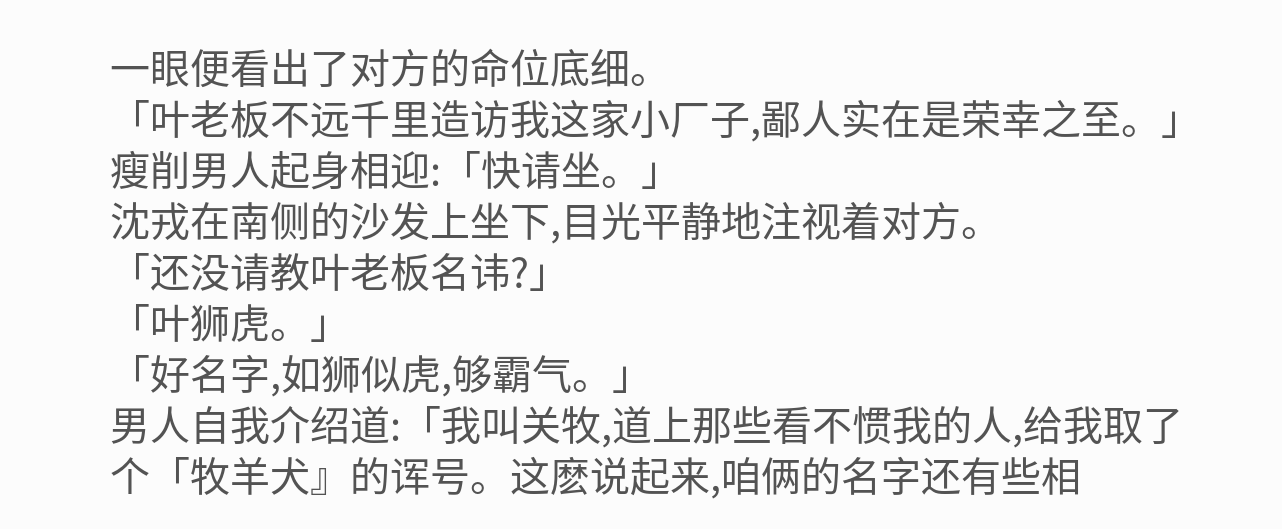一眼便看出了对方的命位底细。
「叶老板不远千里造访我这家小厂子,鄙人实在是荣幸之至。」
瘦削男人起身相迎:「快请坐。」
沈戎在南侧的沙发上坐下,目光平静地注视着对方。
「还没请教叶老板名讳?」
「叶狮虎。」
「好名字,如狮似虎,够霸气。」
男人自我介绍道:「我叫关牧,道上那些看不惯我的人,给我取了个「牧羊犬』的诨号。这麽说起来,咱俩的名字还有些相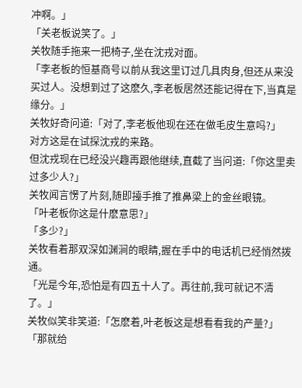冲啊。」
「关老板说笑了。」
关牧随手拖来一把椅子,坐在沈戎对面。
「李老板的恒基商号以前从我这里订过几具肉身,但还从来没买过人。没想到过了这麽久,李老板居然还能记得在下,当真是缘分。」
关牧好奇问道:「对了,李老板他现在还在做毛皮生意吗?」
对方这是在试探沈戎的来路。
但沈戎现在已经没兴趣再跟他继续,直截了当问道:「你这里卖过多少人?」
关牧闻言愣了片刻,随即擡手推了推鼻梁上的金丝眼镜。
「叶老板你这是什麽意思?」
「多少?」
关牧看着那双深如渊涧的眼睛,握在手中的电话机已经悄然拨通。
「光是今年,恐怕是有四五十人了。再往前,我可就记不清了。」
关牧似笑非笑道:「怎麽着,叶老板这是想看看我的产量?」
「那就给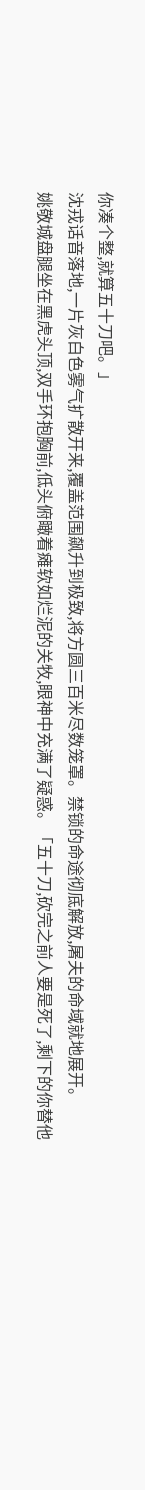你凑个整,就算五十刀吧。」
沈戎话音落地,一片灰白色雾气扩散开来,覆盖范围飙升到极致,将方圆三百米尽数笼罩。禁锁的命途彻底解放,屠夫的命域就地展开。
姚敬城盘腿坐在黑虎头顶,双手环抱胸前,低头俯瞰着瘫软如烂泥的关牧,眼神中充满了疑惑。「五十刀,砍完之前人要是死了,剩下的你替他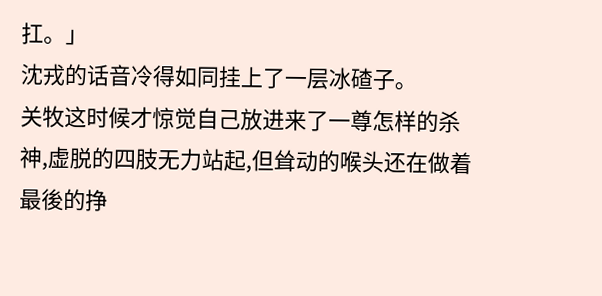扛。」
沈戎的话音冷得如同挂上了一层冰碴子。
关牧这时候才惊觉自己放进来了一尊怎样的杀神,虚脱的四肢无力站起,但耸动的喉头还在做着最後的挣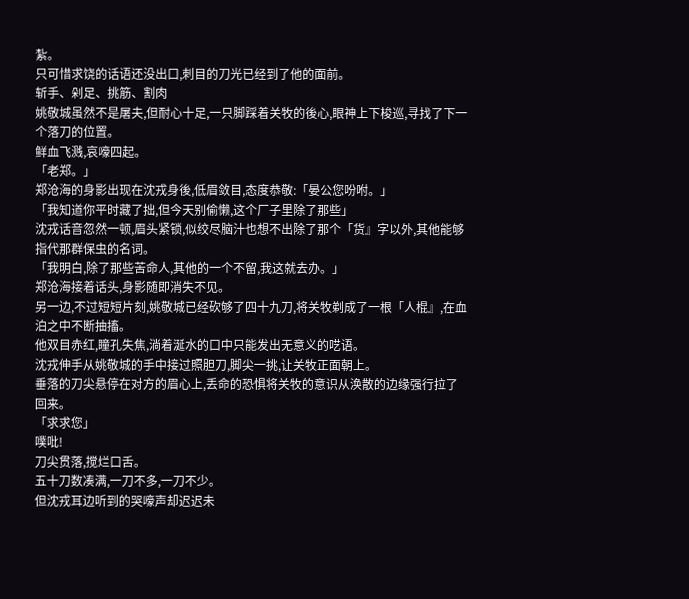紮。
只可惜求饶的话语还没出口,刺目的刀光已经到了他的面前。
斩手、剁足、挑筋、割肉
姚敬城虽然不是屠夫,但耐心十足,一只脚踩着关牧的後心,眼神上下梭巡,寻找了下一个落刀的位置。
鲜血飞溅,哀嚎四起。
「老郑。」
郑沧海的身影出现在沈戎身後,低眉敛目,态度恭敬:「晏公您吩咐。」
「我知道你平时藏了拙,但今天别偷懒,这个厂子里除了那些」
沈戎话音忽然一顿,眉头紧锁,似绞尽脑汁也想不出除了那个「货』字以外,其他能够指代那群保虫的名词。
「我明白,除了那些苦命人,其他的一个不留,我这就去办。」
郑沧海接着话头,身影随即消失不见。
另一边,不过短短片刻,姚敬城已经砍够了四十九刀,将关牧剃成了一根「人棍』,在血泊之中不断抽搐。
他双目赤红,瞳孔失焦,淌着涎水的口中只能发出无意义的呓语。
沈戎伸手从姚敬城的手中接过照胆刀,脚尖一挑,让关牧正面朝上。
垂落的刀尖悬停在对方的眉心上,丢命的恐惧将关牧的意识从涣散的边缘强行拉了回来。
「求求您」
噗吡!
刀尖贯落,搅烂口舌。
五十刀数凑满,一刀不多,一刀不少。
但沈戎耳边听到的哭嚎声却迟迟未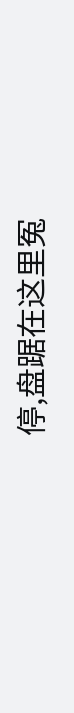停,盘踞在这里冤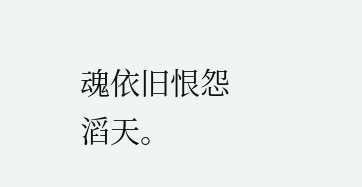魂依旧恨怨滔天。